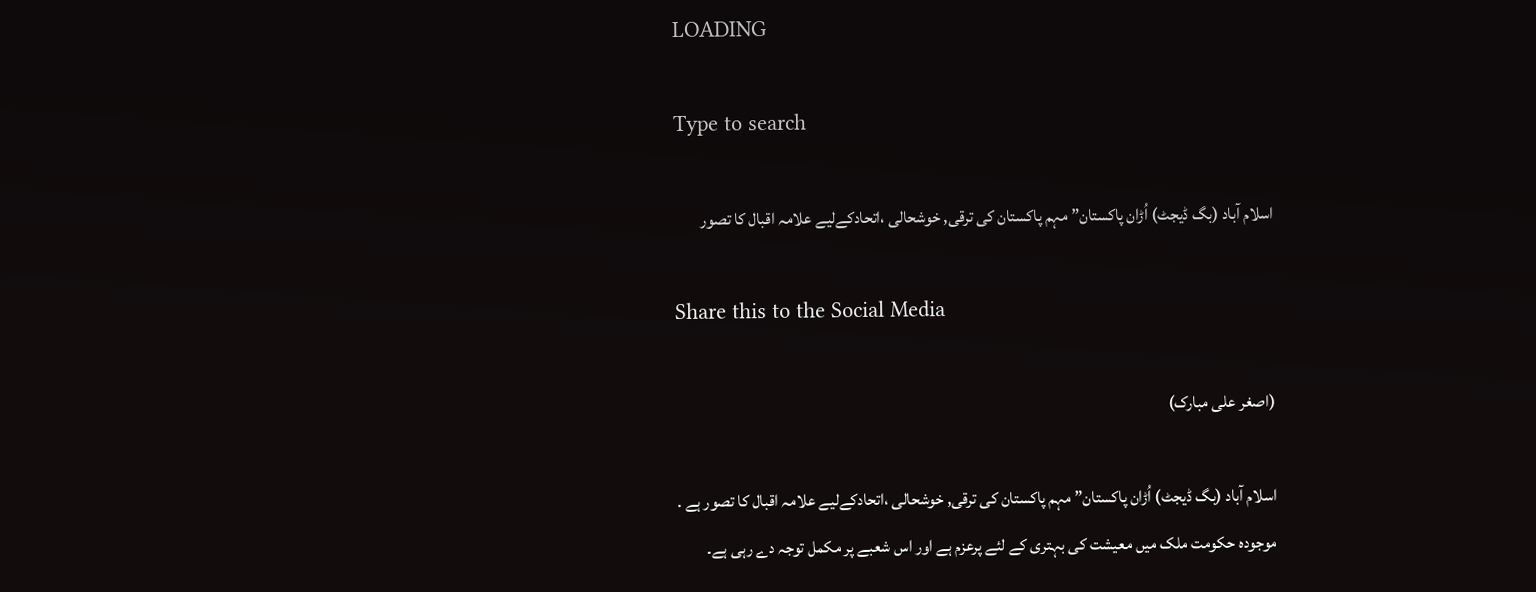LOADING

Type to search

اسلام آباد (بگ ڈیجٹ) اُڑان پاکستان” مہم پاکستان کی ترقی, خوشحالی ،اتحادکےلیے علامہ اقبال کا تصور

Share this to the Social Media

(اصغر علی مبارک)

اسلام آباد (بگ ڈیجٹ) اُڑان پاکستان” مہم پاکستان کی ترقی, خوشحالی ،اتحادکےلیے علامہ اقبال کا تصور ہے .
موجودہ حکومت ملک میں معیشت کی بہتری کے لئے پرعزم ہے اور اس شعبے پر مکمل توجہ دے رہی ہے۔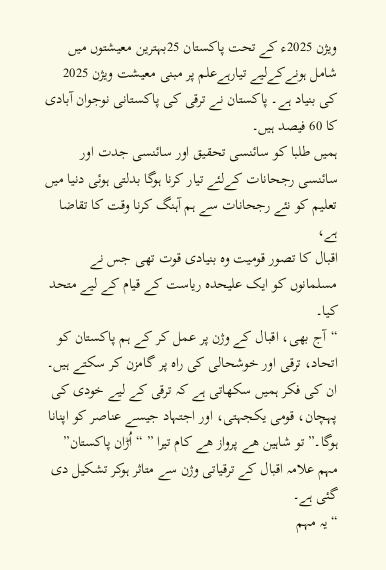ویژن 2025ء کے تحت پاکستان 25بہترین معیشتوں میں شامل ہونےکےلیے تیارہےعلم پر مبنی معیشت ویژن 2025 کی بنیاد ہے۔ پاکستان نے ترقی کی پاکستانی نوجوان آبادی کا 60 فیصد ہیں۔
ہمیں طلبا کو سائنسی تحقیق اور سائنسی جدت اور سائنسی رجحانات کےلئے تیار کرنا ہوگا بدلتی ہوئی دنیا میں تعلیم کو نئے رجحانات سے ہم آہنگ کرنا وقت کا تقاضا ہے،
اقبال کا تصور قومیت وہ بنیادی قوت تھی جس نے مسلمانوں کو ایک علیحدہ ریاست کے قیام کے لیے متحد کیا۔
“آج بھی، اقبال کے وژن پر عمل کر کے ہم پاکستان کو اتحاد، ترقی اور خوشحالی کی راہ پر گامزن کر سکتے ہیں۔
ان کی فکر ہمیں سکھاتی ہے کہ ترقی کے لیے خودی کی پہچان، قومی یکجہتی، اور اجتہاد جیسے عناصر کو اپنانا ہوگا۔” تو شاہین ھے پرواز ھے کام تیرا ” “اُڑان پاکستان” مہم علامہ اقبال کے ترقیاتی وژن سے متاثر ہوکر تشکیل دی گئی ہے۔
“یہ مہم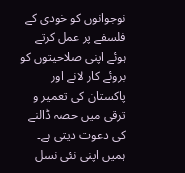نوجوانوں کو خودی کے فلسفے پر عمل کرتے ہوئے اپنی صلاحیتوں کو بروئے کار لانے اور پاکستان کی تعمیر و ترقی میں حصہ ڈالنے کی دعوت دیتی ہے۔
ہمیں اپنی نئی نسل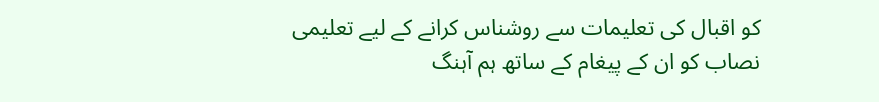کو اقبال کی تعلیمات سے روشناس کرانے کے لیے تعلیمی نصاب کو ان کے پیغام کے ساتھ ہم آہنگ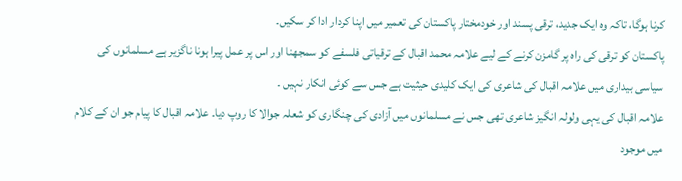کرنا ہوگا، تاکہ وہ ایک جدید، ترقی پسند اور خودمختار پاکستان کی تعمیر میں اپنا کردار ادا کر سکیں۔
پاکستان کو ترقی کی راہ پر گامزن کرنے کے لیے علامہ محمد اقبال کے ترقیاتی فلسفے کو سمجھنا اور اس پر عمل پیرا ہونا ناگزیر ہے مسلمانوں کی سیاسی بیداری میں علامہ اقبال کی شاعری کی ایک کلیدی حیثیت ہے جس سے کوئی انکار نہیں ۔
علامہ اقبال کی یہی ولولہ انگیز شاعری تھی جس نے مسلمانوں میں آزادی کی چنگاری کو شعلہ جوالا کا روپ دیا۔ علامہ اقبال کا پیام جو ان کے کلام میں موجود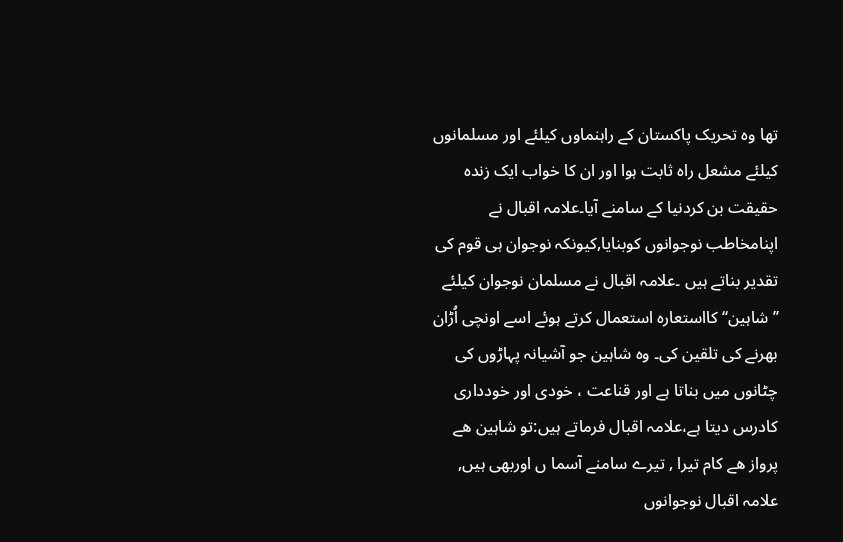تھا وہ تحریک پاکستان کے راہنماوں کیلئے اور مسلمانوں کیلئے مشعل راہ ثابت ہوا اور ان کا خواب ایک زندہ حقیقت بن کردنیا کے سامنے آیا۔علامہ اقبال نے اپنامخاطب نوجوانوں کوبنایا,کیونکہ نوجوان ہی قوم کی تقدیر بناتے ہیں ۔علامہ اقبال نے مسلمان نوجوان کیلئے ’’شاہین‘‘ کااستعارہ استعمال کرتے ہوئے اسے اونچی اُڑان بھرنے کی تلقین کی۔ وہ شاہین جو آشیانہ پہاڑوں کی چٹانوں میں بناتا ہے اور قناعت ، خودی اور خودداری کادرس دیتا ہے،علامہ اقبال فرماتے ہیں:تو شاہین ھے پرواز ھے کام تیرا , تیرے سامنے آسما ں اوربھی ہیں,
علامہ اقبال نوجوانوں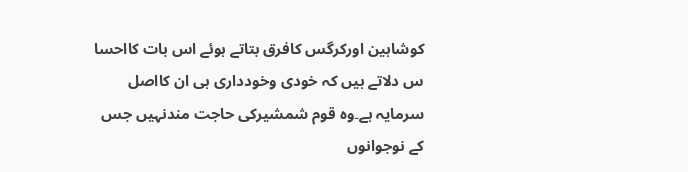کوشاہین اورکرگس کافرق بتاتے ہوئے اس بات کااحسا س دلاتے ہیں کہ خودی وخودداری ہی ان کااصل سرمایہ ہے۔وہ قوم شمشیرکی حاجت مندنہیں جس کے نوجوانوں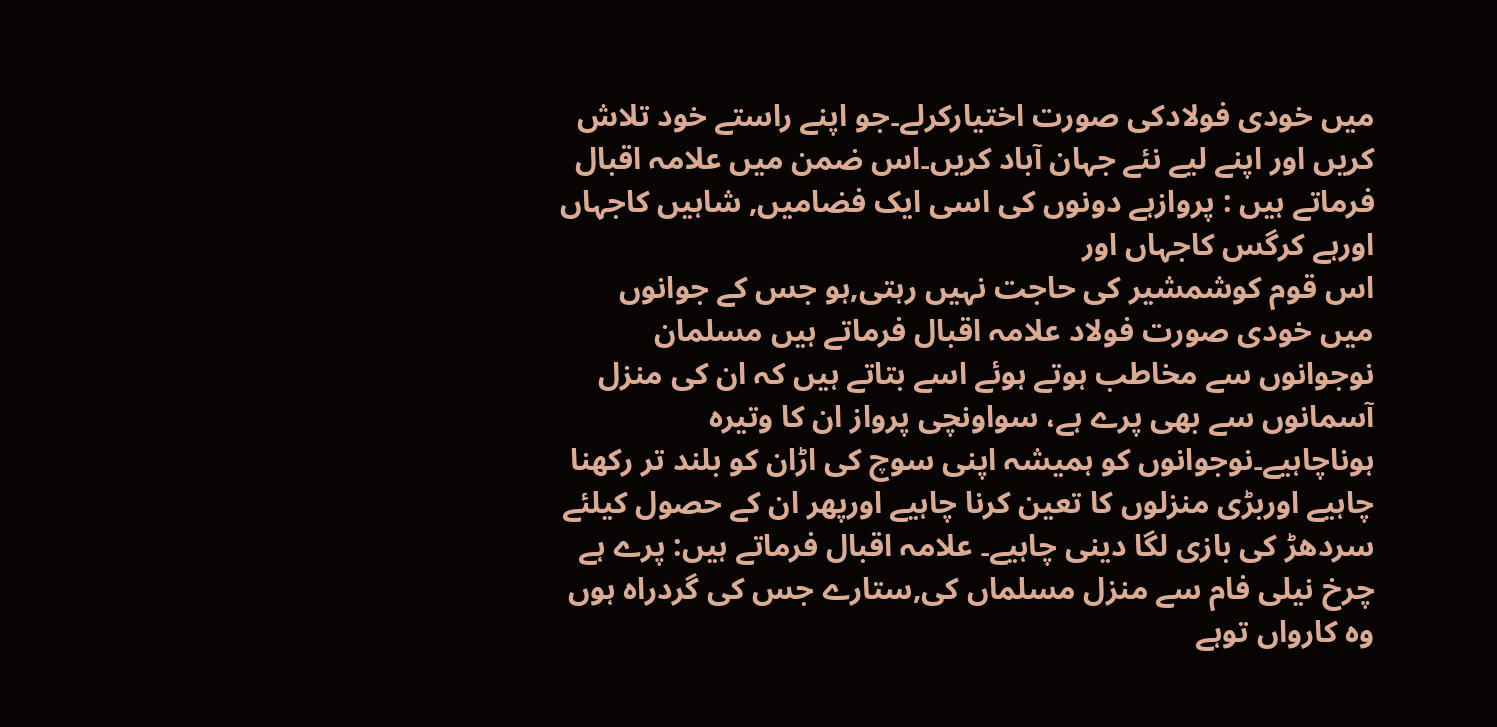میں خودی فولادکی صورت اختیارکرلے۔جو اپنے راستے خود تلاش کریں اور اپنے لیے نئے جہان آباد کریں۔اس ضمن میں علامہ اقبال فرماتے ہیں : پروازہے دونوں کی اسی ایک فضامیں, شاہیں کاجہاں اورہے کرگس کاجہاں اور
اس قوم کوشمشیر کی حاجت نہیں رہتی,ہو جس کے جوانوں میں خودی صورت فولاد علامہ اقبال فرماتے ہیں مسلمان نوجوانوں سے مخاطب ہوتے ہوئے اسے بتاتے ہیں کہ ان کی منزل آسمانوں سے بھی پرے ہے، سواونچی پرواز ان کا وتیرہ ہوناچاہیے۔نوجوانوں کو ہمیشہ اپنی سوچ کی اڑان کو بلند تر رکھنا چاہیے اوربڑی منزلوں کا تعین کرنا چاہیے اورپھر ان کے حصول کیلئے سردھڑ کی بازی لگا دینی چاہیے۔ علامہ اقبال فرماتے ہیں: پرے ہے چرخ نیلی فام سے منزل مسلماں کی,ستارے جس کی گردراہ ہوں وہ کارواں توہے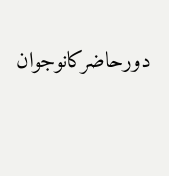دورحاضرکانوجوان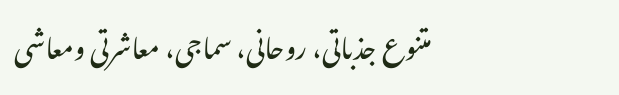متنوع جذباتی، روحانی، سماجی، معاشرتی ومعاشی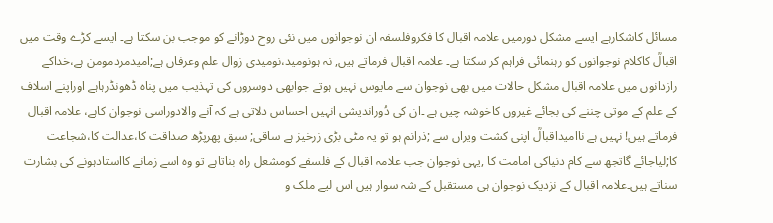مسائل کاشکارہے ایسے مشکل دورمیں علامہ اقبال کا فکروفلسفہ ان نوجوانوں میں نئی روح دوڑانے کو موجب بن سکتا ہے۔ ایسے کڑے وقت میں اقبالؒ کاکلام نوجوانوں کو رہنمائی فراہم کر سکتا ہے۔ علامہ اقبال فرماتے ہیں, نہ ہونومید،نومیدی زوال علم وعرفاں ہے;امیدمردمومن ہے،خداکے رازدانوں میں علامہ اقبال مشکل حالات میں بھی نوجوان سے مایوس نہیں ہوتے جوابھی دوسروں کی تہذیب میں پناہ ڈھونڈرہاہے اوراپنے اسلاف کے علم کے موتی چننے کی بجائے غیروں کاخوشہ چیں ہے ۔ان کی دُوراندیشی انہیں احساس دلاتی ہے کہ آنے والادوراسی نوجوان کاہے، علامہ اقبال فرماتے ہیں! نہیں ہے ناامیداقبالؒ اپنی کشت ویراں سے ;ذرانم ہو تو یہ مٹی بڑی زرخیز ہے ساقی; سبق پھرپڑھ صداقت کا،عدالت کا،شجاعت کا;لیاجائے گاتجھ سے کام دنیاکی امامت کا ,یہی نوجوان جب علامہ اقبال کے فلسفے کومشعل راہ بناتاہے تو وہ اسے زمانے کااستادہونے کی بشارت سناتے ہیں۔علامہ اقبال کے نزدیک نوجوان ہی مستقبل کے شہ سوار ہیں اس لیے ملک و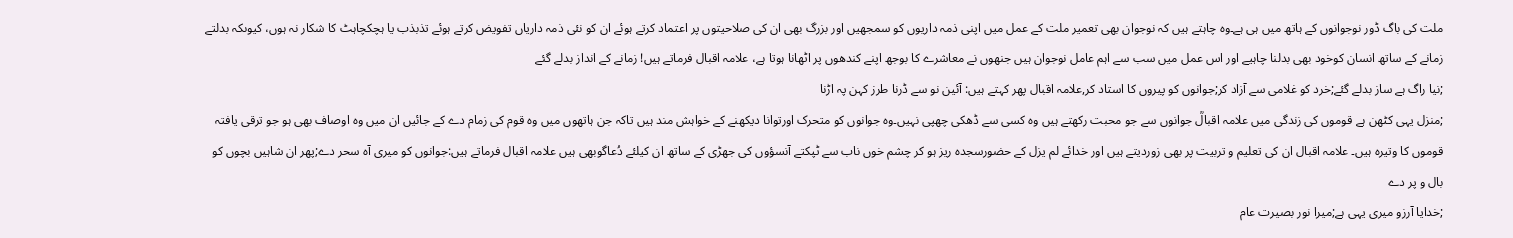ملت کی باگ ڈور نوجوانوں کے ہاتھ میں ہی ہے۔وہ چاہتے ہیں کہ نوجوان بھی تعمیر ملت کے عمل میں اپنی ذمہ داریوں کو سمجھیں اور بزرگ بھی ان کی صلاحیتوں پر اعتماد کرتے ہوئے ان کو نئی ذمہ داریاں تفویض کرتے ہوئے تذبذب یا ہچکچاہٹ کا شکار نہ ہوں، کیوںکہ بدلتے زمانے کے ساتھ انسان کوخود بھی بدلنا چاہیے اور اس عمل میں سب سے اہم عامل نوجوان ہیں جنھوں نے معاشرے کا بوجھ اپنے کندھوں پر اٹھانا ہوتا ہے، علامہ اقبال فرماتے ہیں! زمانے کے انداز بدلے گئے
;نیا راگ ہے ساز بدلے گئے;خرد کو غلامی سے آزاد کر;جوانوں کو پیروں کا استاد کر,علامہ اقبال پھر کہتے ہیں: آئین نو سے ڈرنا طرز کہن پہ اڑنا
;منزل یہی کٹھن ہے قوموں کی زندگی میں علامہ اقبالؒ جوانوں سے جو محبت رکھتے ہیں وہ کسی سے ڈھکی چھپی نہیں۔وہ جوانوں کو متحرک اورتوانا دیکھنے کے خواہش مند ہیں تاکہ جن ہاتھوں میں وہ قوم کی زمام دے کے جائیں ان میں وہ اوصاف بھی ہو جو ترقی یافتہ قوموں کا وتیرہ ہیں۔ علامہ اقبال ان کی تعلیم و تربیت پر بھی زوردیتے ہیں اور خدائے لم یزل کے حضورسجدہ ریز ہو کر چشم خوں ناب سے ٹپکتے آنسؤوں کی جھڑی کے ساتھ ان کیلئے دُعاگوبھی ہیں علامہ اقبال فرماتے ہیں:جوانوں کو میری آہ سحر دے;پھر ان شاہیں بچوں کو بال و پر دے
;خدایا آرزو میری یہی ہے;میرا نور بصیرت عام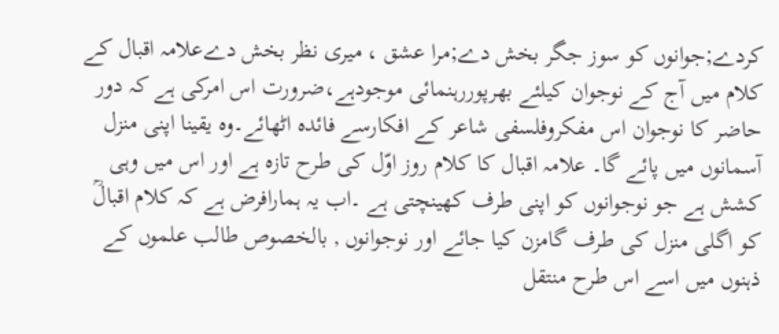کردے;جوانوں کو سوز جگر بخش دے;مرا عشق ، میری نظر بخش دےعلامہ اقبال کے کلام میں آج کے نوجوان کیلئے بھرپوررہنمائی موجودہے،ضرورت اس امرکی ہے کہ دور حاضر کا نوجوان اس مفکروفلسفی شاعر کے افکارسے فائدہ اٹھائے۔وہ یقینا اپنی منزل آسمانوں میں پائے گا۔ علامہ اقبال کا کلام روز اوّل کی طرح تازہ ہے اور اس میں وہی کشش ہے جو نوجوانوں کو اپنی طرف کھینچتی ہے ۔اب یہ ہمارافرض ہے کہ کلام اقبالؒ کو اگلی منزل کی طرف گامزن کیا جائے اور نوجوانوں , بالخصوص طالب علموں کے ذہنوں میں اسے اس طرح منتقل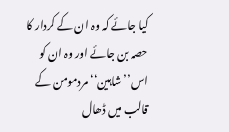کیا جائے کہ وہ ان کے کردار کا حصہ بن جائے اور وہ ان کو اس’’ شاہین‘‘ مردمومن کے قالب میں ڈھال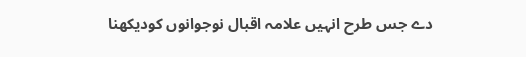دے جس طرح انہیں علامہ اقبال نوجوانوں کودیکھنا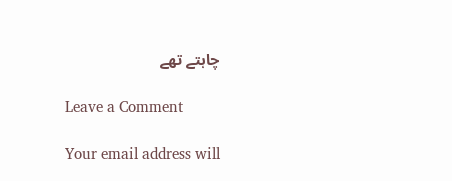چاہتے تھے

Leave a Comment

Your email address will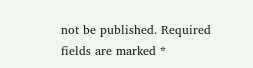not be published. Required fields are marked *